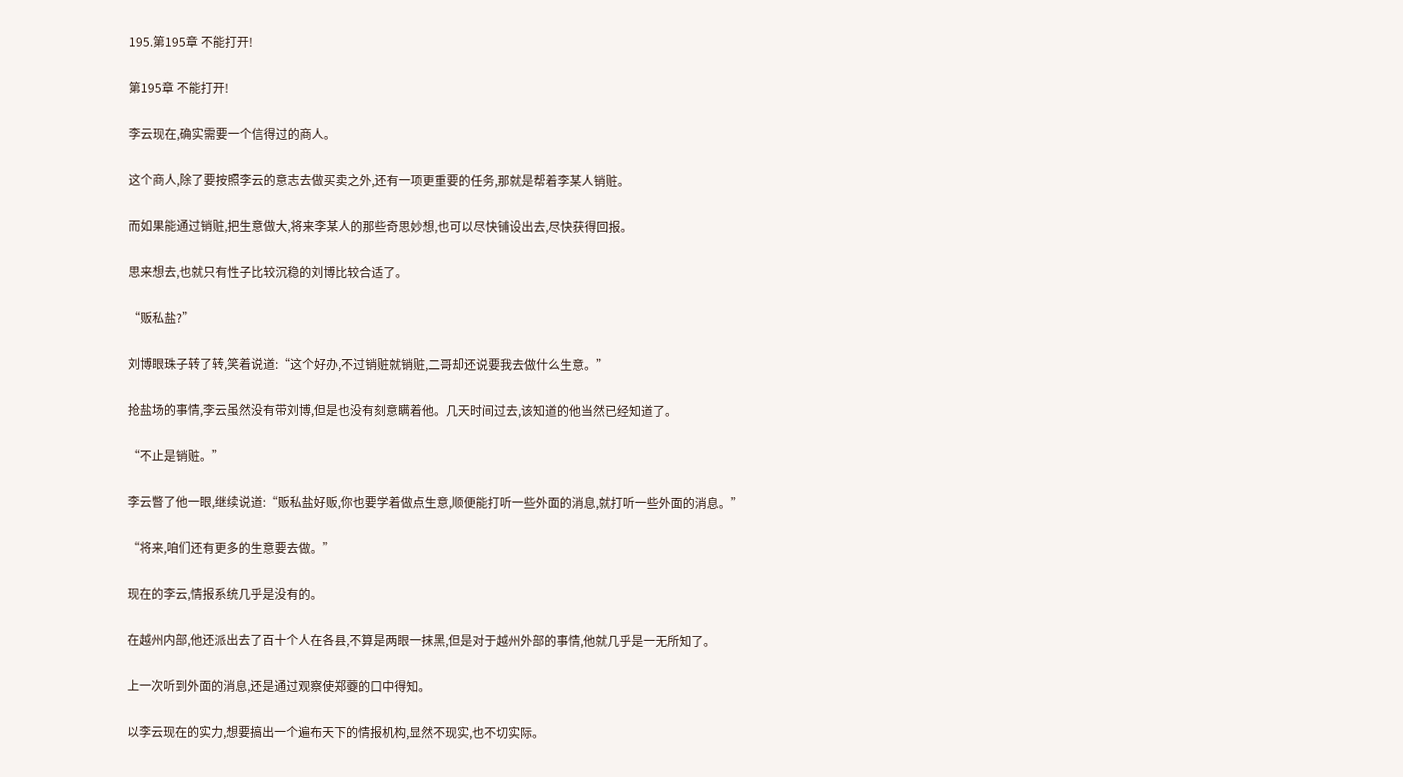195.第195章 不能打开!

第195章 不能打开!

李云现在,确实需要一个信得过的商人。

这个商人,除了要按照李云的意志去做买卖之外,还有一项更重要的任务,那就是帮着李某人销赃。

而如果能通过销赃,把生意做大,将来李某人的那些奇思妙想,也可以尽快铺设出去,尽快获得回报。

思来想去,也就只有性子比较沉稳的刘博比较合适了。

“贩私盐?”

刘博眼珠子转了转,笑着说道:“这个好办,不过销赃就销赃,二哥却还说要我去做什么生意。”

抢盐场的事情,李云虽然没有带刘博,但是也没有刻意瞒着他。几天时间过去,该知道的他当然已经知道了。

“不止是销赃。”

李云瞥了他一眼,继续说道:“贩私盐好贩,你也要学着做点生意,顺便能打听一些外面的消息,就打听一些外面的消息。”

“将来,咱们还有更多的生意要去做。”

现在的李云,情报系统几乎是没有的。

在越州内部,他还派出去了百十个人在各县,不算是两眼一抹黑,但是对于越州外部的事情,他就几乎是一无所知了。

上一次听到外面的消息,还是通过观察使郑蘷的口中得知。

以李云现在的实力,想要搞出一个遍布天下的情报机构,显然不现实,也不切实际。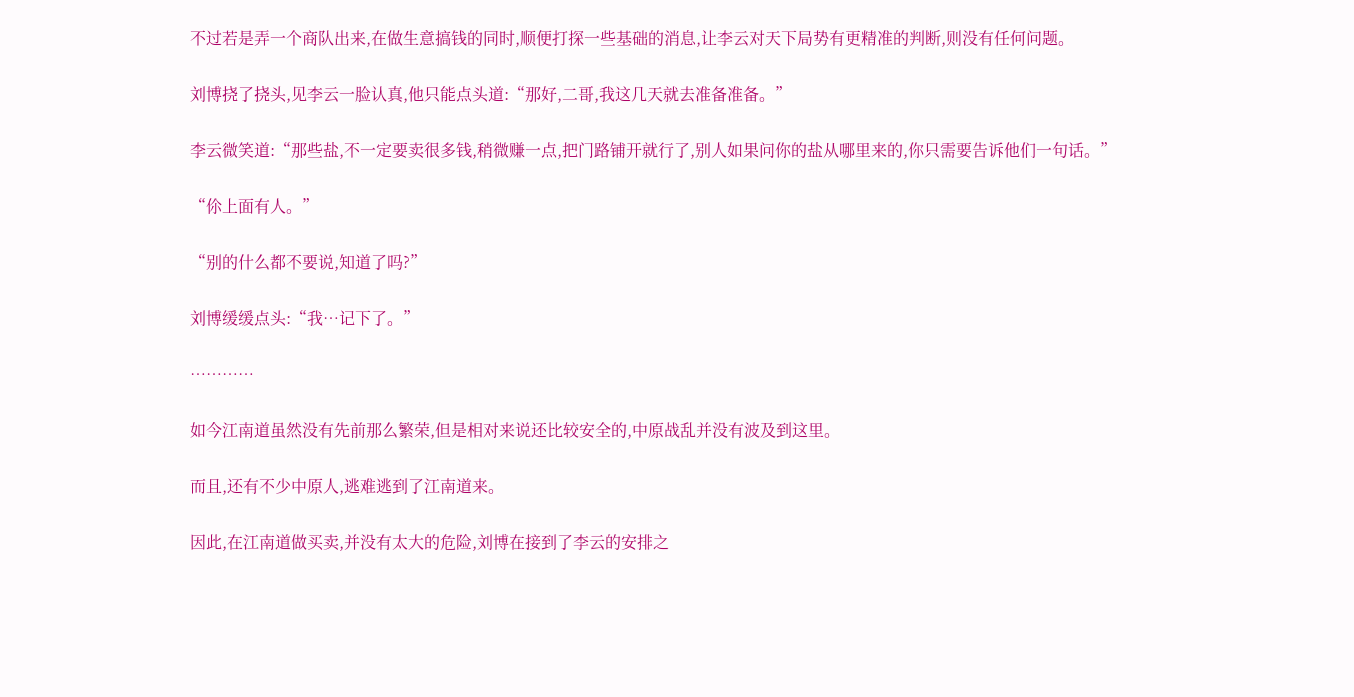不过若是弄一个商队出来,在做生意搞钱的同时,顺便打探一些基础的消息,让李云对天下局势有更精准的判断,则没有任何问题。

刘博挠了挠头,见李云一脸认真,他只能点头道:“那好,二哥,我这几天就去准备准备。”

李云微笑道:“那些盐,不一定要卖很多钱,稍微赚一点,把门路铺开就行了,别人如果问你的盐从哪里来的,你只需要告诉他们一句话。”

“伱上面有人。”

“别的什么都不要说,知道了吗?”

刘博缓缓点头:“我…记下了。”

…………

如今江南道虽然没有先前那么繁荣,但是相对来说还比较安全的,中原战乱并没有波及到这里。

而且,还有不少中原人,逃难逃到了江南道来。

因此,在江南道做买卖,并没有太大的危险,刘博在接到了李云的安排之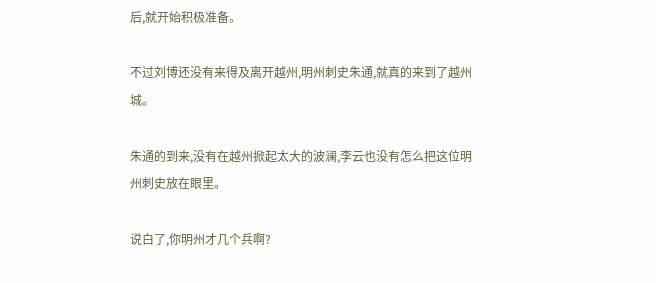后,就开始积极准备。

不过刘博还没有来得及离开越州,明州刺史朱通,就真的来到了越州城。

朱通的到来,没有在越州掀起太大的波澜,李云也没有怎么把这位明州刺史放在眼里。

说白了,你明州才几个兵啊?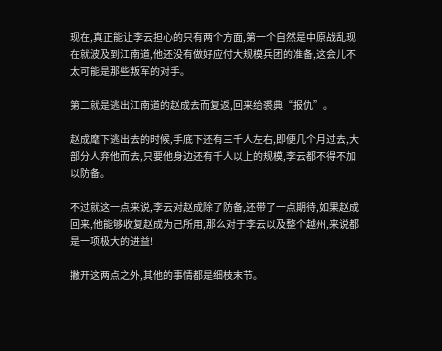现在,真正能让李云担心的只有两个方面,第一个自然是中原战乱现在就波及到江南道,他还没有做好应付大规模兵团的准备,这会儿不太可能是那些叛军的对手。

第二就是逃出江南道的赵成去而复返,回来给裘典“报仇”。

赵成麾下逃出去的时候,手底下还有三千人左右,即便几个月过去,大部分人弃他而去,只要他身边还有千人以上的规模,李云都不得不加以防备。

不过就这一点来说,李云对赵成除了防备,还带了一点期待,如果赵成回来,他能够收复赵成为己所用,那么对于李云以及整个越州,来说都是一项极大的进益!

撇开这两点之外,其他的事情都是细枝末节。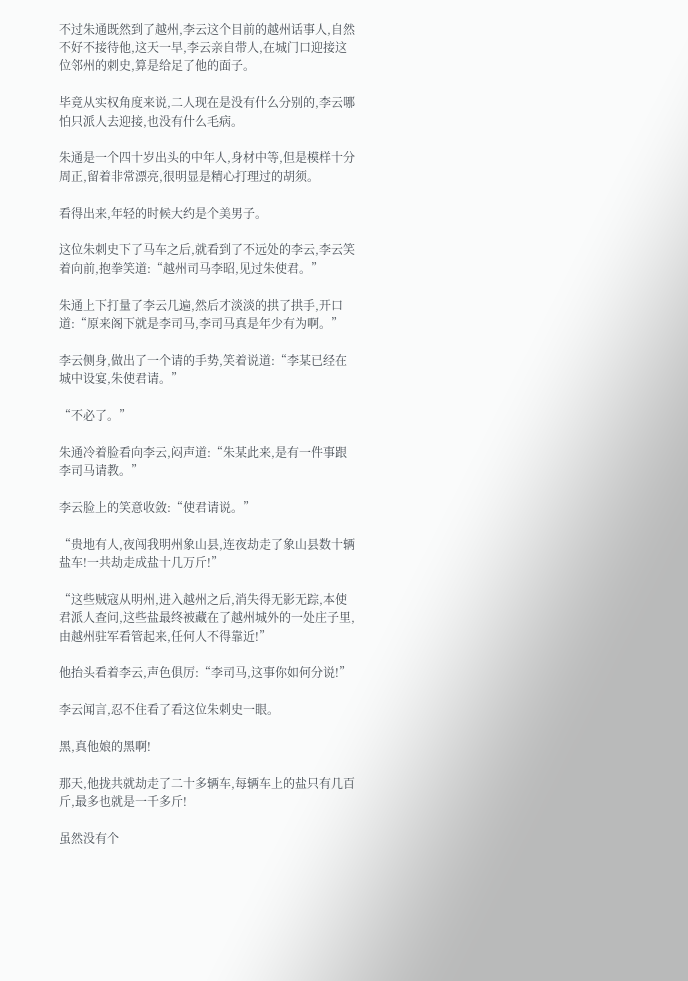不过朱通既然到了越州,李云这个目前的越州话事人,自然不好不接待他,这天一早,李云亲自带人,在城门口迎接这位邻州的刺史,算是给足了他的面子。

毕竟从实权角度来说,二人现在是没有什么分别的,李云哪怕只派人去迎接,也没有什么毛病。

朱通是一个四十岁出头的中年人,身材中等,但是模样十分周正,留着非常漂亮,很明显是精心打理过的胡须。

看得出来,年轻的时候大约是个美男子。

这位朱刺史下了马车之后,就看到了不远处的李云,李云笑着向前,抱拳笑道:“越州司马李昭,见过朱使君。”

朱通上下打量了李云几遍,然后才淡淡的拱了拱手,开口道:“原来阁下就是李司马,李司马真是年少有为啊。”

李云侧身,做出了一个请的手势,笑着说道:“李某已经在城中设宴,朱使君请。”

“不必了。”

朱通冷着脸看向李云,闷声道:“朱某此来,是有一件事跟李司马请教。”

李云脸上的笑意收敛:“使君请说。”

“贵地有人,夜闯我明州象山县,连夜劫走了象山县数十辆盐车!一共劫走成盐十几万斤!”

“这些贼寇从明州,进入越州之后,消失得无影无踪,本使君派人查问,这些盐最终被藏在了越州城外的一处庄子里,由越州驻军看管起来,任何人不得靠近!”

他抬头看着李云,声色俱厉:“李司马,这事你如何分说!”

李云闻言,忍不住看了看这位朱刺史一眼。

黑,真他娘的黑啊!

那天,他拢共就劫走了二十多辆车,每辆车上的盐只有几百斤,最多也就是一千多斤!

虽然没有个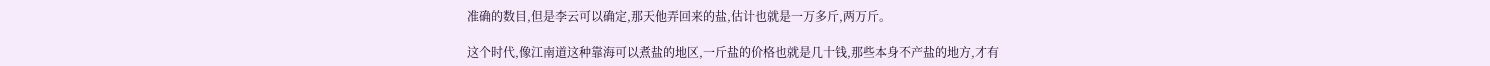准确的数目,但是李云可以确定,那天他弄回来的盐,估计也就是一万多斤,两万斤。

这个时代,像江南道这种靠海可以煮盐的地区,一斤盐的价格也就是几十钱,那些本身不产盐的地方,才有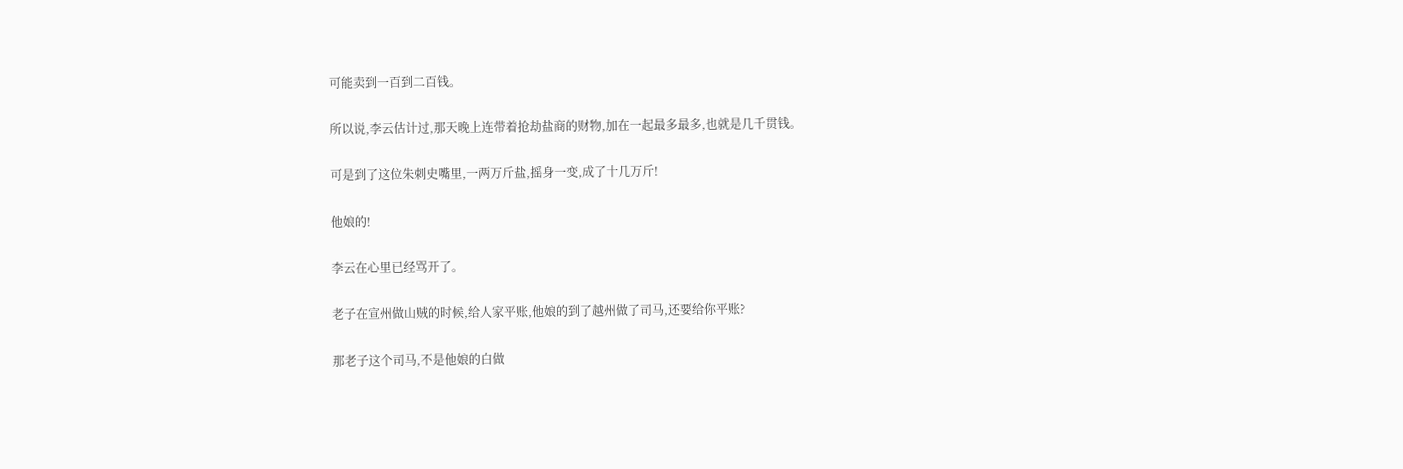可能卖到一百到二百钱。

所以说,李云估计过,那天晚上连带着抢劫盐商的财物,加在一起最多最多,也就是几千贯钱。

可是到了这位朱刺史嘴里,一两万斤盐,摇身一变,成了十几万斤!

他娘的!

李云在心里已经骂开了。

老子在宣州做山贼的时候,给人家平账,他娘的到了越州做了司马,还要给你平账?

那老子这个司马,不是他娘的白做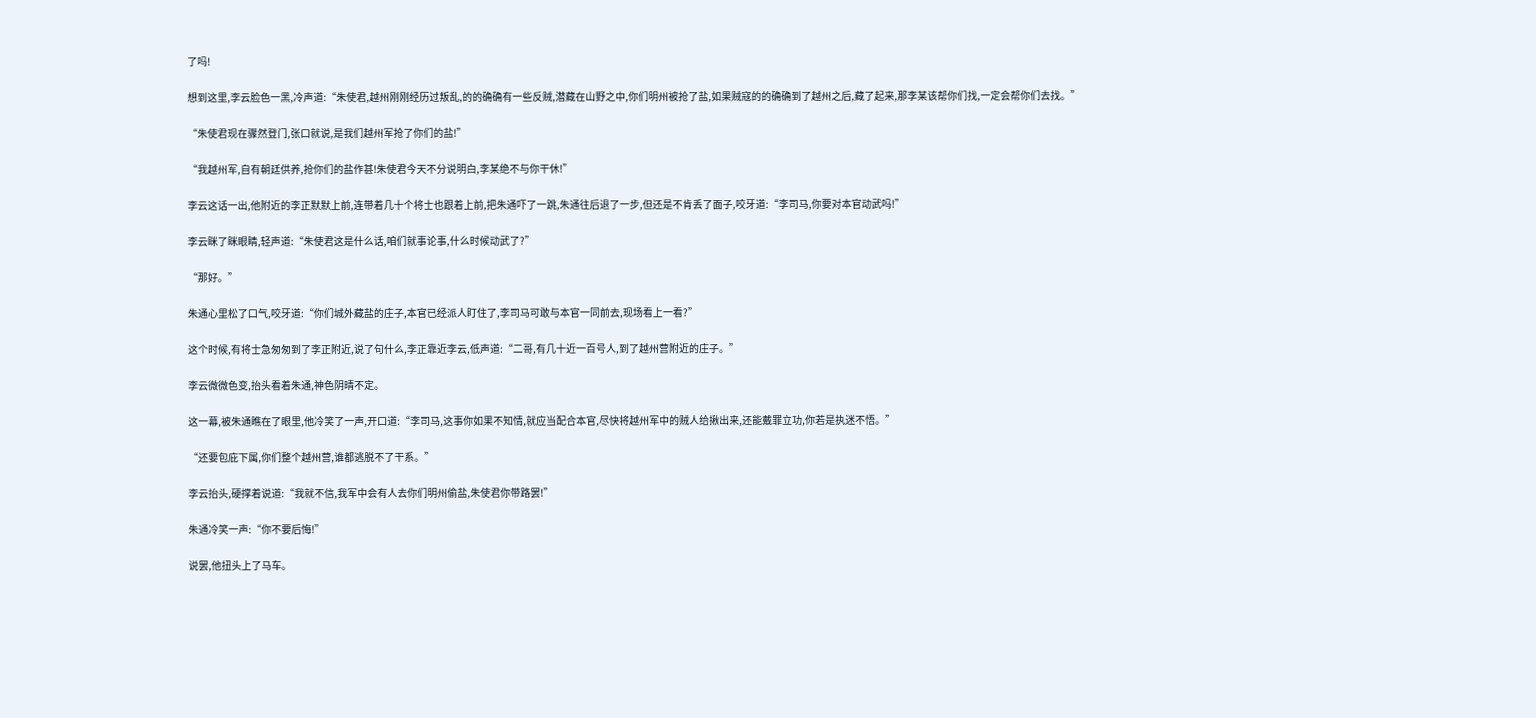了吗!

想到这里,李云脸色一黑,冷声道:“朱使君,越州刚刚经历过叛乱,的的确确有一些反贼,潜藏在山野之中,你们明州被抢了盐,如果贼寇的的确确到了越州之后,藏了起来,那李某该帮你们找,一定会帮你们去找。”

“朱使君现在骤然登门,张口就说,是我们越州军抢了你们的盐!”

“我越州军,自有朝廷供养,抢你们的盐作甚!朱使君今天不分说明白,李某绝不与你干休!”

李云这话一出,他附近的李正默默上前,连带着几十个将士也跟着上前,把朱通吓了一跳,朱通往后退了一步,但还是不肯丢了面子,咬牙道:“李司马,你要对本官动武吗!”

李云眯了眯眼睛,轻声道:“朱使君这是什么话,咱们就事论事,什么时候动武了?”

“那好。”

朱通心里松了口气,咬牙道:“你们城外藏盐的庄子,本官已经派人盯住了,李司马可敢与本官一同前去,现场看上一看?”

这个时候,有将士急匆匆到了李正附近,说了句什么,李正靠近李云,低声道:“二哥,有几十近一百号人,到了越州营附近的庄子。”

李云微微色变,抬头看着朱通,神色阴晴不定。

这一幕,被朱通瞧在了眼里,他冷笑了一声,开口道:“李司马,这事你如果不知情,就应当配合本官,尽快将越州军中的贼人给揪出来,还能戴罪立功,你若是执迷不悟。”

“还要包庇下属,你们整个越州营,谁都逃脱不了干系。”

李云抬头,硬撑着说道:“我就不信,我军中会有人去你们明州偷盐,朱使君你带路罢!”

朱通冷笑一声:“你不要后悔!”

说罢,他扭头上了马车。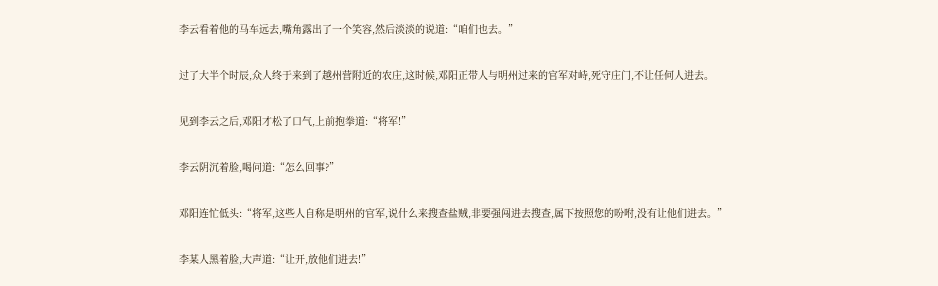李云看着他的马车远去,嘴角露出了一个笑容,然后淡淡的说道:“咱们也去。”

过了大半个时辰,众人终于来到了越州营附近的农庄,这时候,邓阳正带人与明州过来的官军对峙,死守庄门,不让任何人进去。

见到李云之后,邓阳才松了口气,上前抱拳道:“将军!”

李云阴沉着脸,喝问道:“怎么回事?”

邓阳连忙低头:“将军,这些人自称是明州的官军,说什么来搜查盐贼,非要强闯进去搜查,属下按照您的吩咐,没有让他们进去。”

李某人黑着脸,大声道:“让开,放他们进去!”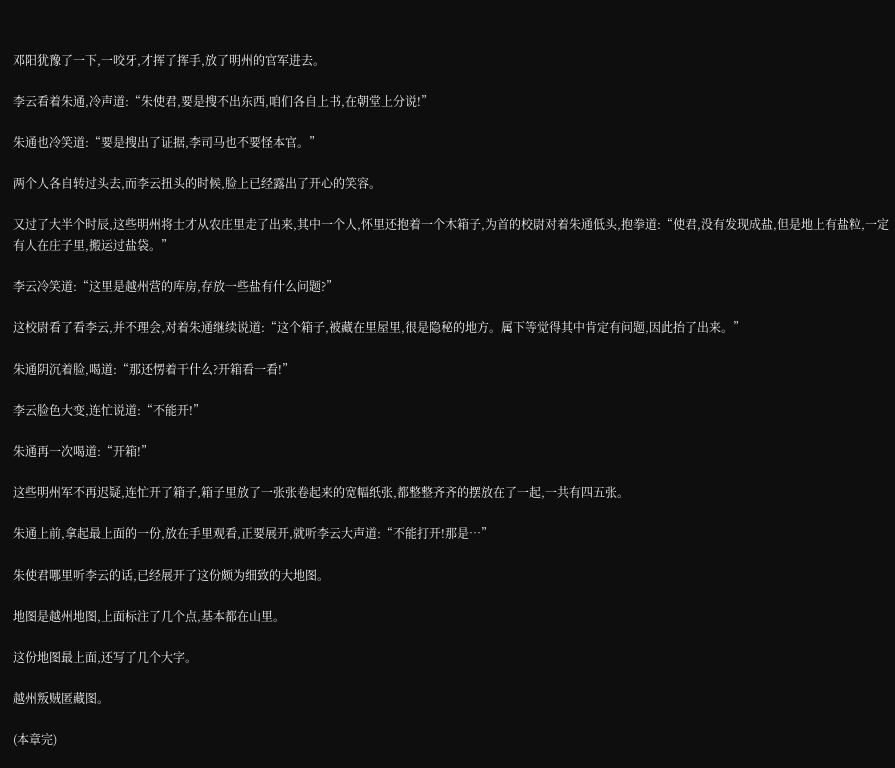邓阳犹豫了一下,一咬牙,才挥了挥手,放了明州的官军进去。

李云看着朱通,冷声道:“朱使君,要是搜不出东西,咱们各自上书,在朝堂上分说!”

朱通也冷笑道:“要是搜出了证据,李司马也不要怪本官。”

两个人各自转过头去,而李云扭头的时候,脸上已经露出了开心的笑容。

又过了大半个时辰,这些明州将士才从农庄里走了出来,其中一个人,怀里还抱着一个木箱子,为首的校尉对着朱通低头,抱拳道:“使君,没有发现成盐,但是地上有盐粒,一定有人在庄子里,搬运过盐袋。”

李云冷笑道:“这里是越州营的库房,存放一些盐有什么问题?”

这校尉看了看李云,并不理会,对着朱通继续说道:“这个箱子,被藏在里屋里,很是隐秘的地方。属下等觉得其中肯定有问题,因此抬了出来。”

朱通阴沉着脸,喝道:“那还愣着干什么?开箱看一看!”

李云脸色大变,连忙说道:“不能开!”

朱通再一次喝道:“开箱!”

这些明州军不再迟疑,连忙开了箱子,箱子里放了一张张卷起来的宽幅纸张,都整整齐齐的摆放在了一起,一共有四五张。

朱通上前,拿起最上面的一份,放在手里观看,正要展开,就听李云大声道:“不能打开!那是…”

朱使君哪里听李云的话,已经展开了这份颇为细致的大地图。

地图是越州地图,上面标注了几个点,基本都在山里。

这份地图最上面,还写了几个大字。

越州叛贼匿藏图。

(本章完)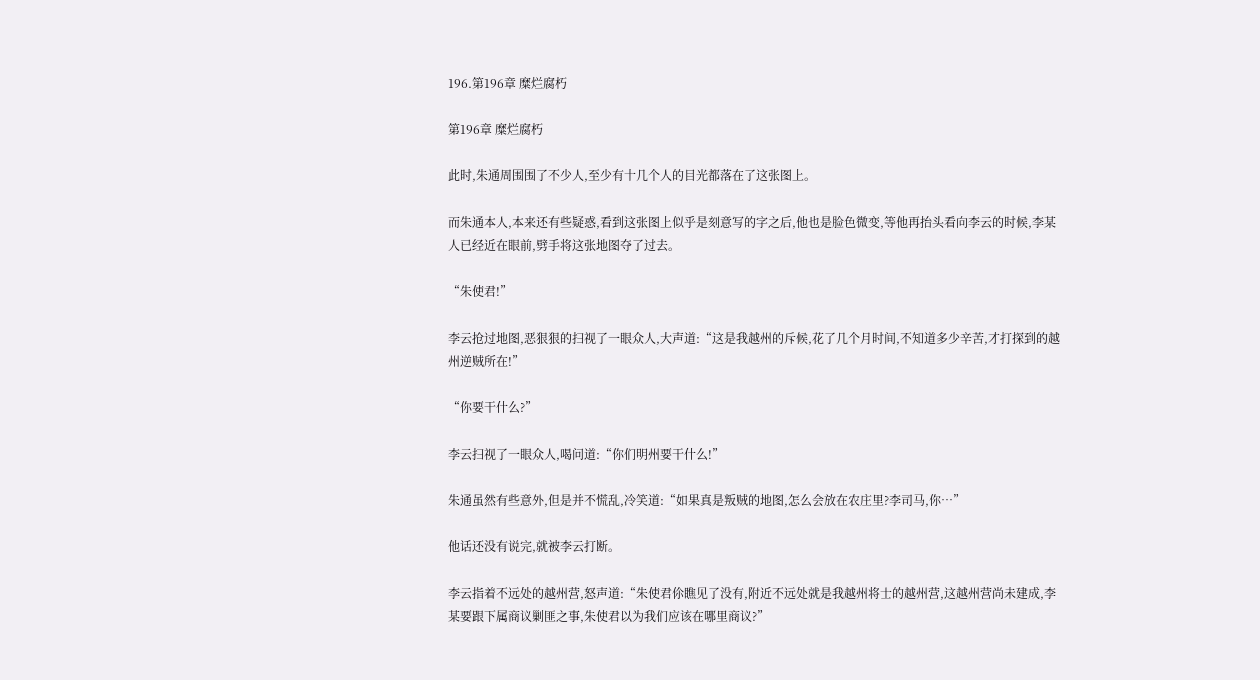196.第196章 糜烂腐朽

第196章 糜烂腐朽

此时,朱通周围围了不少人,至少有十几个人的目光都落在了这张图上。

而朱通本人,本来还有些疑惑,看到这张图上似乎是刻意写的字之后,他也是脸色微变,等他再抬头看向李云的时候,李某人已经近在眼前,劈手将这张地图夺了过去。

“朱使君!”

李云抢过地图,恶狠狠的扫视了一眼众人,大声道:“这是我越州的斥候,花了几个月时间,不知道多少辛苦,才打探到的越州逆贼所在!”

“你要干什么?”

李云扫视了一眼众人,喝问道:“你们明州要干什么!”

朱通虽然有些意外,但是并不慌乱,冷笑道:“如果真是叛贼的地图,怎么会放在农庄里?李司马,你…”

他话还没有说完,就被李云打断。

李云指着不远处的越州营,怒声道:“朱使君伱瞧见了没有,附近不远处就是我越州将士的越州营,这越州营尚未建成,李某要跟下属商议剿匪之事,朱使君以为我们应该在哪里商议?”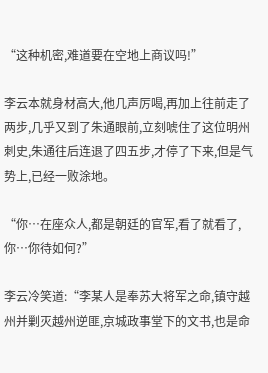“这种机密,难道要在空地上商议吗!”

李云本就身材高大,他几声厉喝,再加上往前走了两步,几乎又到了朱通眼前,立刻唬住了这位明州刺史,朱通往后连退了四五步,才停了下来,但是气势上,已经一败涂地。

“你…在座众人,都是朝廷的官军,看了就看了,你…你待如何?”

李云冷笑道:“李某人是奉苏大将军之命,镇守越州并剿灭越州逆匪,京城政事堂下的文书,也是命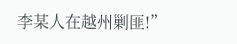李某人在越州剿匪!”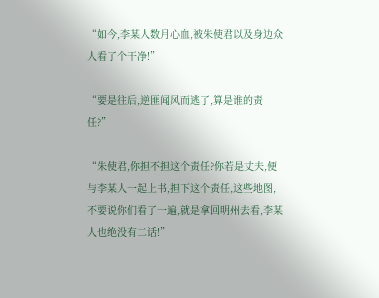“如今,李某人数月心血,被朱使君以及身边众人看了个干净!”

“要是往后,逆匪闻风而逃了,算是谁的责任?”

“朱使君,你担不担这个责任?你若是丈夫,便与李某人一起上书,担下这个责任,这些地图,不要说你们看了一遍,就是拿回明州去看,李某人也绝没有二话!”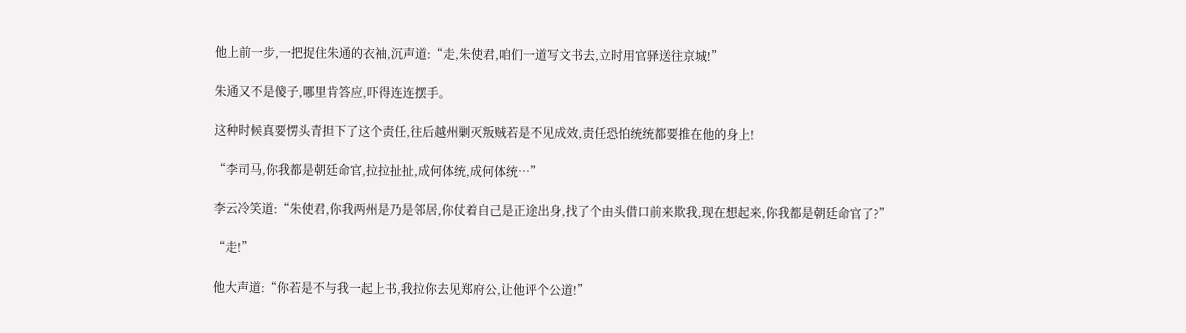他上前一步,一把捉住朱通的衣袖,沉声道:“走,朱使君,咱们一道写文书去,立时用官驿送往京城!”

朱通又不是傻子,哪里肯答应,吓得连连摆手。

这种时候真要愣头青担下了这个责任,往后越州剿灭叛贼若是不见成效,责任恐怕统统都要推在他的身上!

“李司马,你我都是朝廷命官,拉拉扯扯,成何体统,成何体统…”

李云冷笑道:“朱使君,你我两州是乃是邻居,你仗着自己是正途出身,找了个由头借口前来欺我,现在想起来,你我都是朝廷命官了?”

“走!”

他大声道:“你若是不与我一起上书,我拉你去见郑府公,让他评个公道!”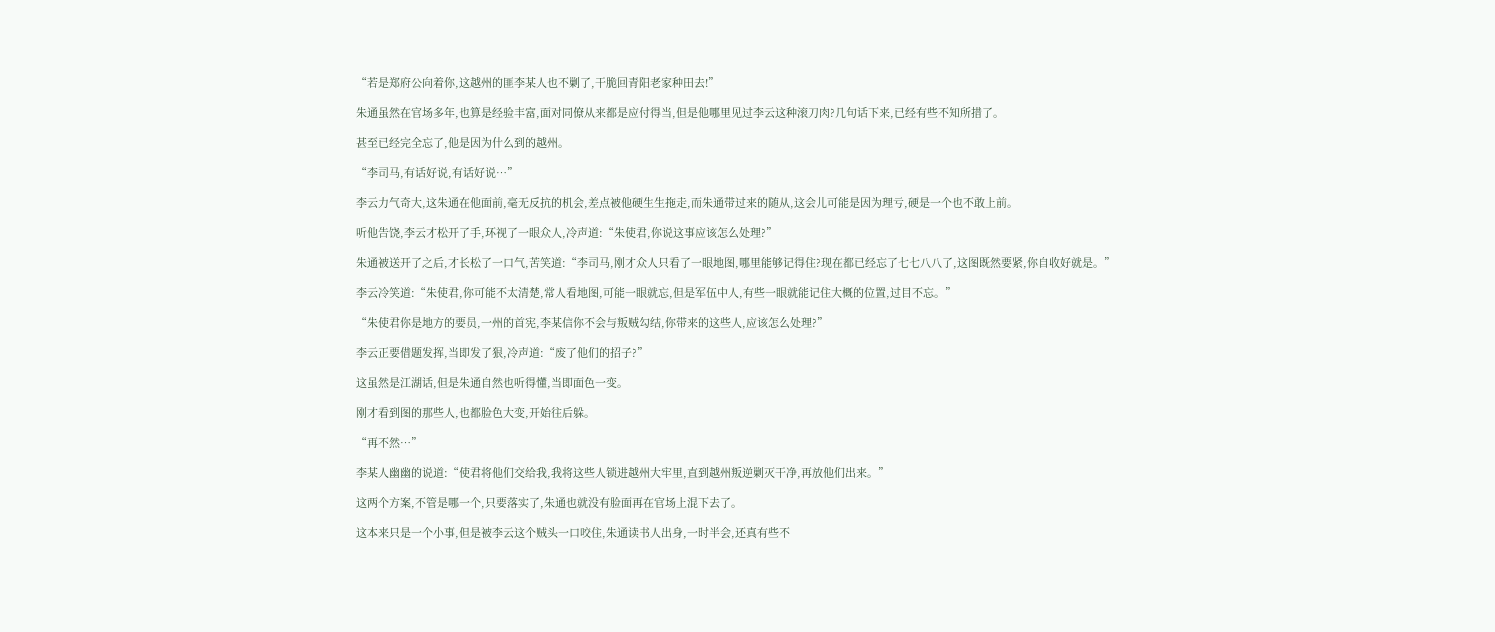“若是郑府公向着你,这越州的匪李某人也不剿了,干脆回青阳老家种田去!”

朱通虽然在官场多年,也算是经验丰富,面对同僚从来都是应付得当,但是他哪里见过李云这种滚刀肉?几句话下来,已经有些不知所措了。

甚至已经完全忘了,他是因为什么到的越州。

“李司马,有话好说,有话好说…”

李云力气奇大,这朱通在他面前,毫无反抗的机会,差点被他硬生生拖走,而朱通带过来的随从,这会儿可能是因为理亏,硬是一个也不敢上前。

听他告饶,李云才松开了手,环视了一眼众人,冷声道:“朱使君,你说这事应该怎么处理?”

朱通被送开了之后,才长松了一口气,苦笑道:“李司马,刚才众人只看了一眼地图,哪里能够记得住?现在都已经忘了七七八八了,这图既然要紧,你自收好就是。”

李云冷笑道:“朱使君,你可能不太清楚,常人看地图,可能一眼就忘,但是军伍中人,有些一眼就能记住大概的位置,过目不忘。”

“朱使君你是地方的要员,一州的首宪,李某信你不会与叛贼勾结,你带来的这些人,应该怎么处理?”

李云正要借题发挥,当即发了狠,冷声道:“废了他们的招子?”

这虽然是江湖话,但是朱通自然也听得懂,当即面色一变。

刚才看到图的那些人,也都脸色大变,开始往后躲。

“再不然…”

李某人幽幽的说道:“使君将他们交给我,我将这些人锁进越州大牢里,直到越州叛逆剿灭干净,再放他们出来。”

这两个方案,不管是哪一个,只要落实了,朱通也就没有脸面再在官场上混下去了。

这本来只是一个小事,但是被李云这个贼头一口咬住,朱通读书人出身,一时半会,还真有些不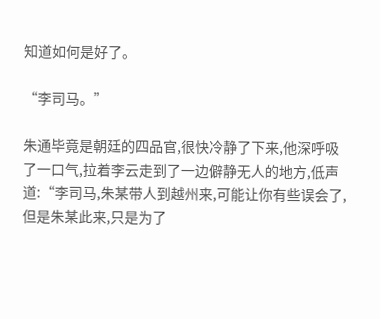知道如何是好了。

“李司马。”

朱通毕竟是朝廷的四品官,很快冷静了下来,他深呼吸了一口气,拉着李云走到了一边僻静无人的地方,低声道:“李司马,朱某带人到越州来,可能让你有些误会了,但是朱某此来,只是为了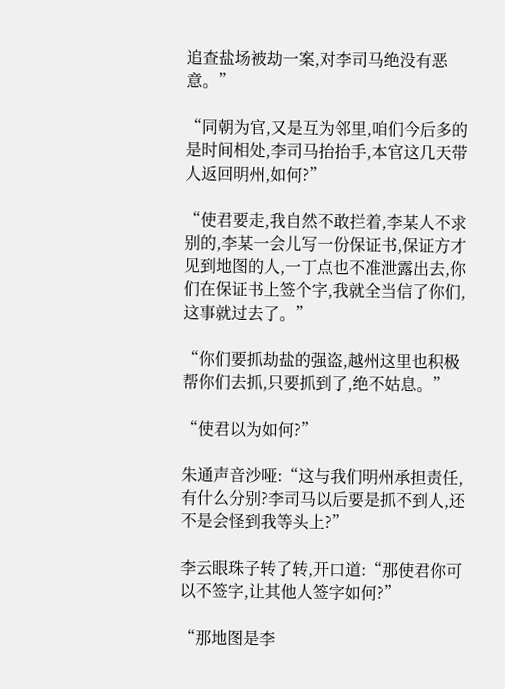追查盐场被劫一案,对李司马绝没有恶意。”

“同朝为官,又是互为邻里,咱们今后多的是时间相处,李司马抬抬手,本官这几天带人返回明州,如何?”

“使君要走,我自然不敢拦着,李某人不求别的,李某一会儿写一份保证书,保证方才见到地图的人,一丁点也不准泄露出去,你们在保证书上签个字,我就全当信了你们,这事就过去了。”

“你们要抓劫盐的强盗,越州这里也积极帮你们去抓,只要抓到了,绝不姑息。”

“使君以为如何?”

朱通声音沙哑:“这与我们明州承担责任,有什么分别?李司马以后要是抓不到人,还不是会怪到我等头上?”

李云眼珠子转了转,开口道:“那使君你可以不签字,让其他人签字如何?”

“那地图是李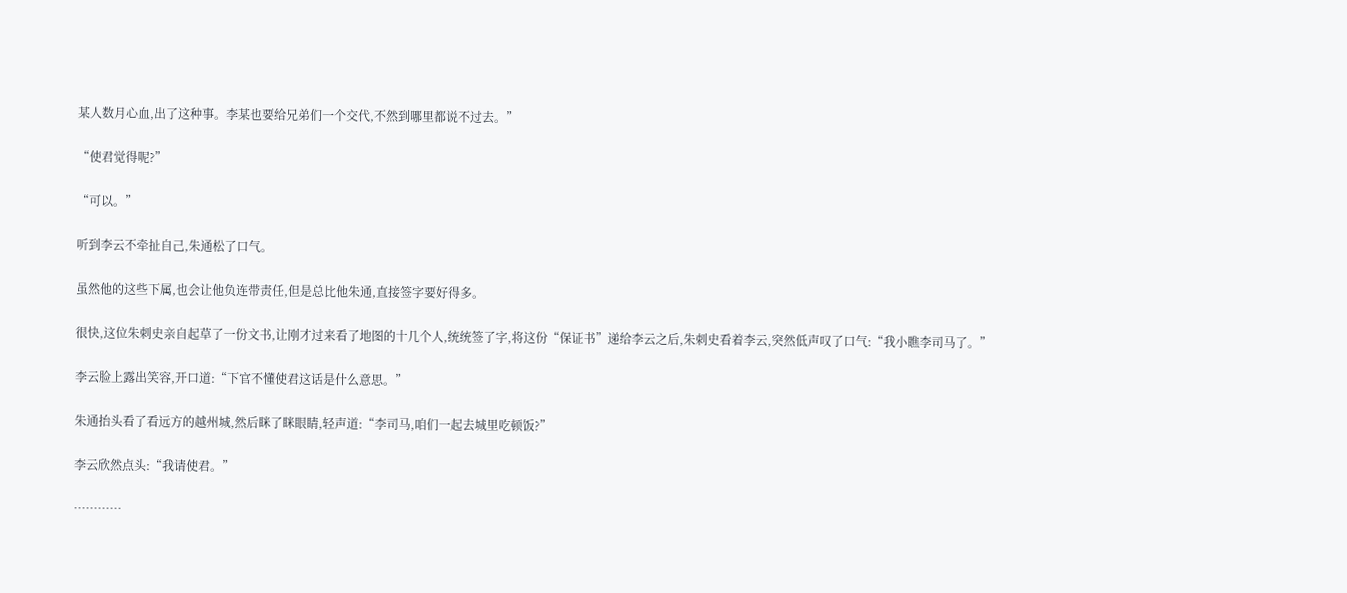某人数月心血,出了这种事。李某也要给兄弟们一个交代,不然到哪里都说不过去。”

“使君觉得呢?”

“可以。”

听到李云不牵扯自己,朱通松了口气。

虽然他的这些下属,也会让他负连带责任,但是总比他朱通,直接签字要好得多。

很快,这位朱刺史亲自起草了一份文书,让刚才过来看了地图的十几个人,统统签了字,将这份“保证书”递给李云之后,朱刺史看着李云,突然低声叹了口气:“我小瞧李司马了。”

李云脸上露出笑容,开口道:“下官不懂使君这话是什么意思。”

朱通抬头看了看远方的越州城,然后眯了眯眼睛,轻声道:“李司马,咱们一起去城里吃顿饭?”

李云欣然点头:“我请使君。”

…………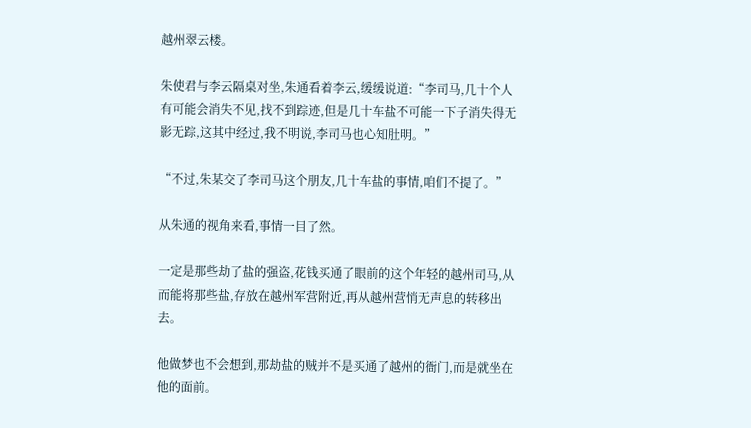越州翠云楼。

朱使君与李云隔桌对坐,朱通看着李云,缓缓说道:“李司马,几十个人有可能会消失不见,找不到踪迹,但是几十车盐不可能一下子消失得无影无踪,这其中经过,我不明说,李司马也心知肚明。”

“不过,朱某交了李司马这个朋友,几十车盐的事情,咱们不提了。”

从朱通的视角来看,事情一目了然。

一定是那些劫了盐的强盗,花钱买通了眼前的这个年轻的越州司马,从而能将那些盐,存放在越州军营附近,再从越州营悄无声息的转移出去。

他做梦也不会想到,那劫盐的贼并不是买通了越州的衙门,而是就坐在他的面前。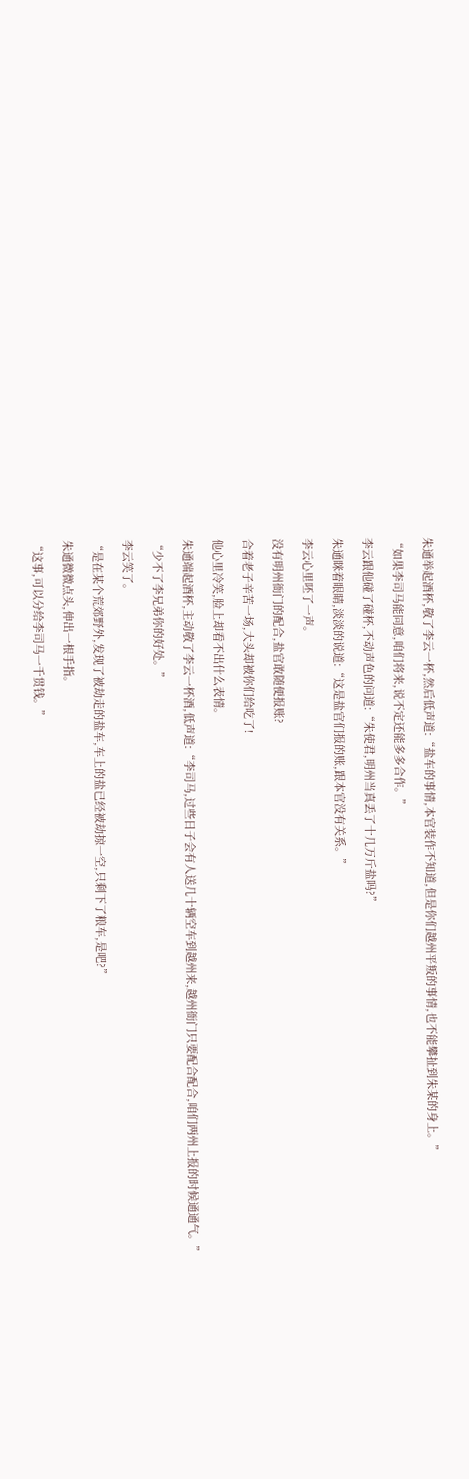朱通举起酒杯,敬了李云一杯,然后低声道:“盐车的事情,本官装作不知道,但是你们越州平叛的事情,也不能攀扯到朱某的身上。”

“如果李司马能同意,咱们将来,说不定还能多多合作。”

李云跟他碰了碰杯,不动声色的问道:“朱使君,明州当真丢了十几万斤盐吗?”

朱通眯着眼睛,淡淡的说道:“这是盐官们报的账,跟本官没有关系。”

李云心里呸了一声。

没有明州衙门的配合,盐官敢随便报账?

合着老子辛苦一场,大头却被你们给吃了!

他心里冷笑,脸上却看不出什么表情。

朱通端起酒杯,主动敬了李云一杯酒,低声道:“李司马,过些日子会有人送几十辆空车到越州来,越州衙门只要配合配合,咱们两州上报的时候通通气。”

“少不了李兄弟你的好处。”

李云笑了。

“是在某个荒郊野外,发现了被劫走的盐车,车上的盐已经被劫掠一空,只剩下了粮车,是吧?”

朱通微微点头,伸出一根手指。

“这事,可以分给李司马一千贯钱。”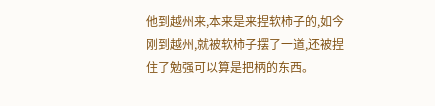他到越州来,本来是来捏软柿子的,如今刚到越州,就被软柿子摆了一道,还被捏住了勉强可以算是把柄的东西。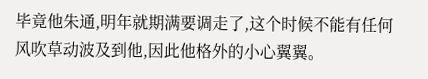毕竟他朱通,明年就期满要调走了,这个时候不能有任何风吹草动波及到他,因此他格外的小心翼翼。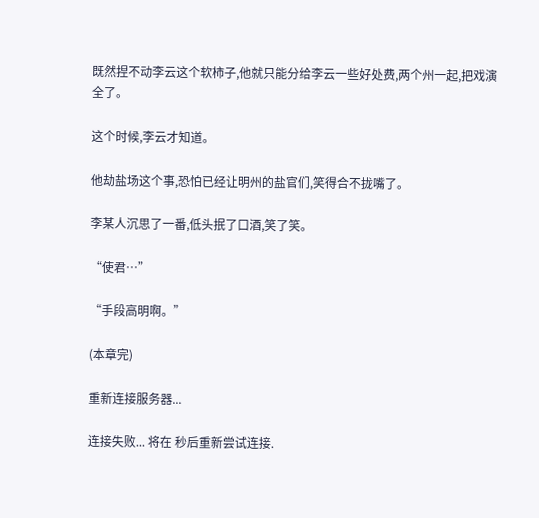既然捏不动李云这个软柿子,他就只能分给李云一些好处费,两个州一起,把戏演全了。

这个时候,李云才知道。

他劫盐场这个事,恐怕已经让明州的盐官们,笑得合不拢嘴了。

李某人沉思了一番,低头抿了口酒,笑了笑。

“使君…”

“手段高明啊。”

(本章完)

重新连接服务器...

连接失败... 将在 秒后重新尝试连接.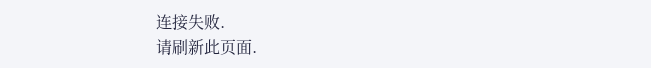连接失败.
请刷新此页面.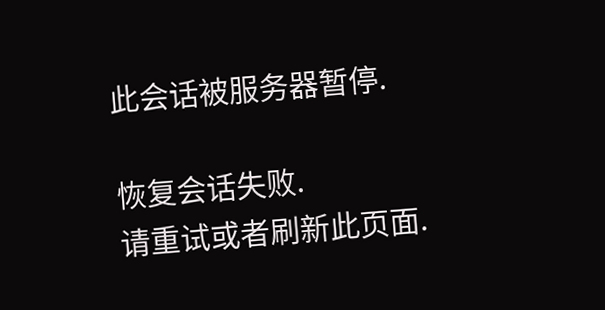此会话被服务器暂停.

恢复会话失败.
请重试或者刷新此页面.